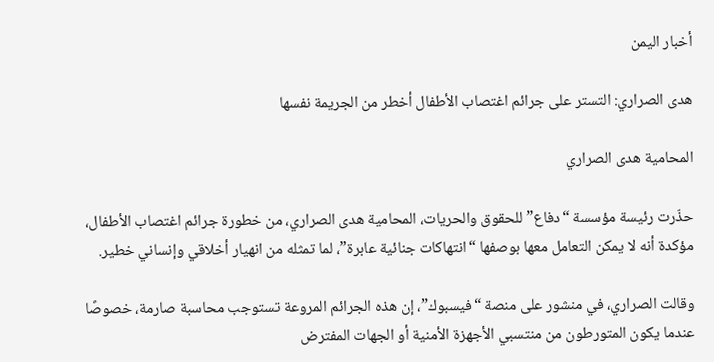أخبار اليمن

هدى الصراري: التستر على جرائم اغتصاب الأطفال أخطر من الجريمة نفسها

المحامية هدى الصراري

حذّرت رئيسة مؤسسة “دفاع” للحقوق والحريات، المحامية هدى الصراري، من خطورة جرائم اغتصاب الأطفال، مؤكدة أنه لا يمكن التعامل معها بوصفها “انتهاكات جنائية عابرة”، لما تمثله من انهيار أخلاقي وإنساني خطير.

وقالت الصراري، في منشور على منصة “فيسبوك”، إن هذه الجرائم المروعة تستوجب محاسبة صارمة، خصوصًا عندما يكون المتورطون من منتسبي الأجهزة الأمنية أو الجهات المفترض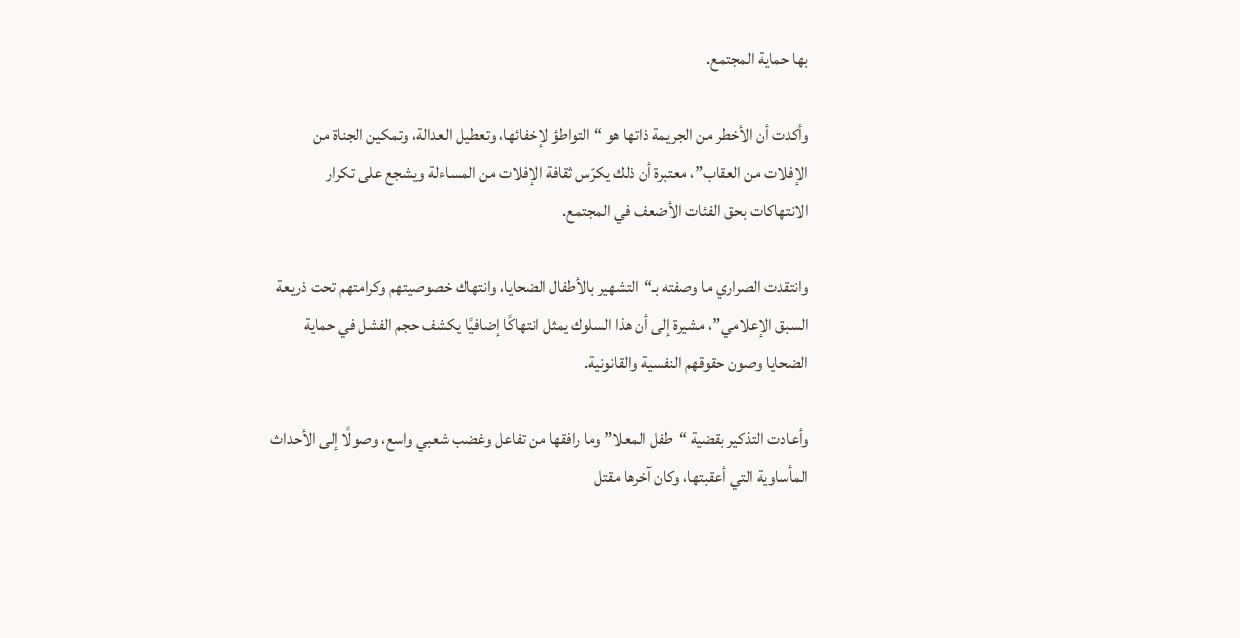بها حماية المجتمع.

وأكدت أن الأخطر من الجريمة ذاتها هو “التواطؤ لإخفائها، وتعطيل العدالة، وتمكين الجناة من الإفلات من العقاب”، معتبرة أن ذلك يكرّس ثقافة الإفلات من المساءلة ويشجع على تكرار الانتهاكات بحق الفئات الأضعف في المجتمع.

وانتقدت الصراري ما وصفته بـ“التشهير بالأطفال الضحايا، وانتهاك خصوصيتهم وكرامتهم تحت ذريعة السبق الإعلامي”، مشيرة إلى أن هذا السلوك يمثل انتهاكًا إضافيًا يكشف حجم الفشل في حماية الضحايا وصون حقوقهم النفسية والقانونية.

وأعادت التذكير بقضية “طفل المعلا” وما رافقها من تفاعل وغضب شعبي واسع، وصولًا إلى الأحداث المأساوية التي أعقبتها، وكان آخرها مقتل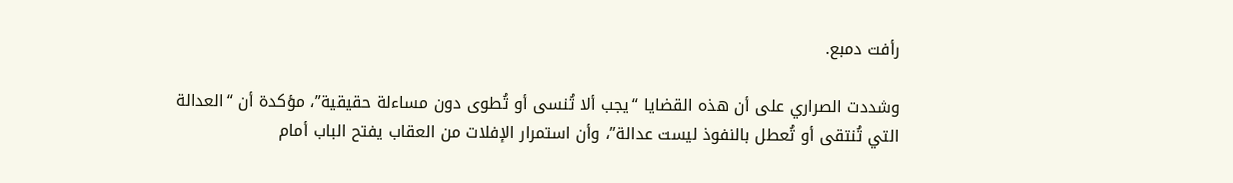رأفت دمبع.

وشددت الصراري على أن هذه القضايا “يجب ألا تُنسى أو تُطوى دون مساءلة حقيقية”، مؤكدة أن “العدالة التي تُنتقى أو تُعطل بالنفوذ ليست عدالة”، وأن استمرار الإفلات من العقاب يفتح الباب أمام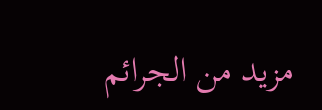مزيد من الجرائم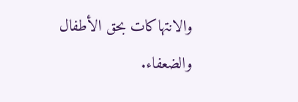والانتهاكات بحق الأطفال والضعفاء.